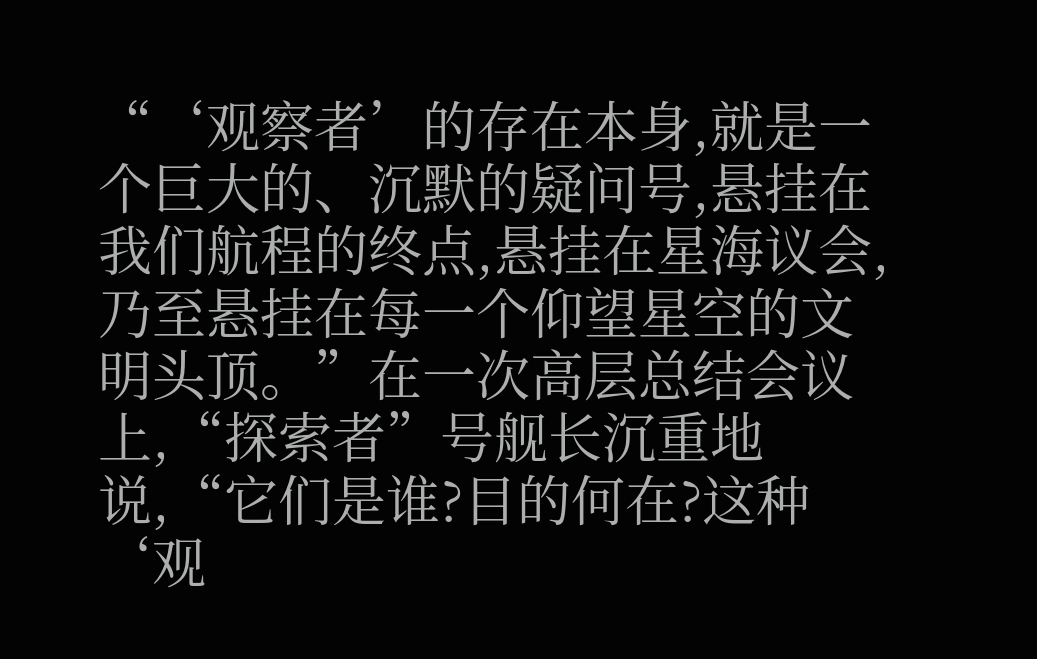“‘观察者’的存在本身,就是一个巨大的、沉默的疑问号,悬挂在我们航程的终点,悬挂在星海议会,乃至悬挂在每一个仰望星空的文明头顶。”在一次高层总结会议上,“探索者”号舰长沉重地说,“它们是谁?目的何在?这种‘观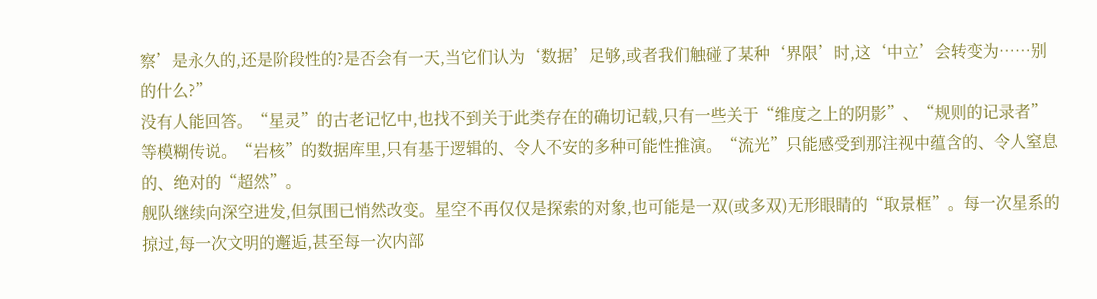察’是永久的,还是阶段性的?是否会有一天,当它们认为‘数据’足够,或者我们触碰了某种‘界限’时,这‘中立’会转变为……别的什么?”
没有人能回答。“星灵”的古老记忆中,也找不到关于此类存在的确切记载,只有一些关于“维度之上的阴影”、“规则的记录者”等模糊传说。“岩核”的数据库里,只有基于逻辑的、令人不安的多种可能性推演。“流光”只能感受到那注视中蕴含的、令人窒息的、绝对的“超然”。
舰队继续向深空进发,但氛围已悄然改变。星空不再仅仅是探索的对象,也可能是一双(或多双)无形眼睛的“取景框”。每一次星系的掠过,每一次文明的邂逅,甚至每一次内部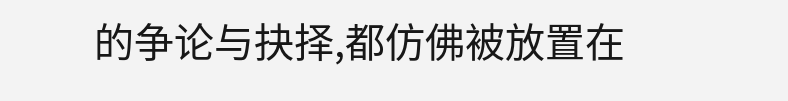的争论与抉择,都仿佛被放置在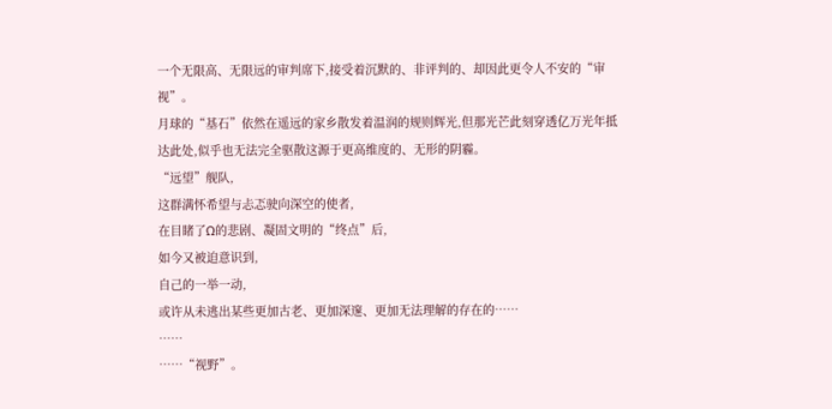一个无限高、无限远的审判席下,接受着沉默的、非评判的、却因此更令人不安的“审视”。
月球的“基石”依然在遥远的家乡散发着温润的规则辉光,但那光芒此刻穿透亿万光年抵达此处,似乎也无法完全驱散这源于更高维度的、无形的阴霾。
“远望”舰队,
这群满怀希望与忐忑驶向深空的使者,
在目睹了Ω的悲剧、凝固文明的“终点”后,
如今又被迫意识到,
自己的一举一动,
或许从未逃出某些更加古老、更加深邃、更加无法理解的存在的……
……
……“视野”。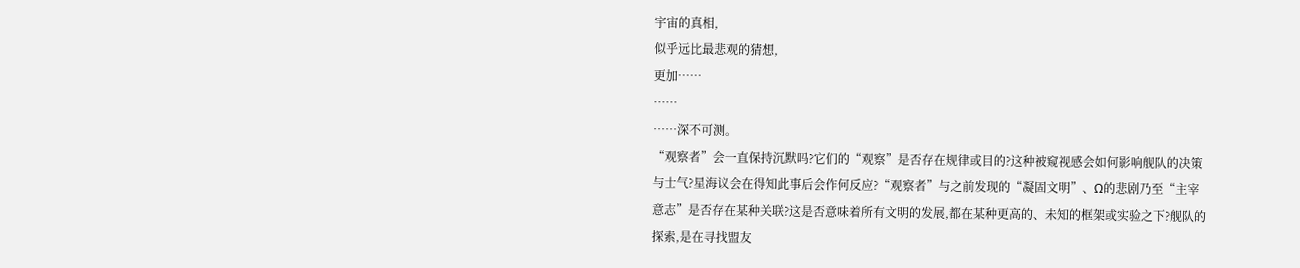宇宙的真相,
似乎远比最悲观的猜想,
更加……
……
……深不可测。
“观察者”会一直保持沉默吗?它们的“观察”是否存在规律或目的?这种被窥视感会如何影响舰队的决策与士气?星海议会在得知此事后会作何反应?“观察者”与之前发现的“凝固文明”、Ω的悲剧乃至“主宰意志”是否存在某种关联?这是否意味着所有文明的发展,都在某种更高的、未知的框架或实验之下?舰队的探索,是在寻找盟友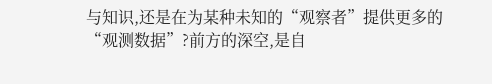与知识,还是在为某种未知的“观察者”提供更多的“观测数据”?前方的深空,是自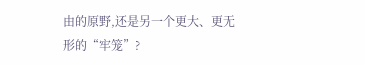由的原野,还是另一个更大、更无形的“牢笼”?